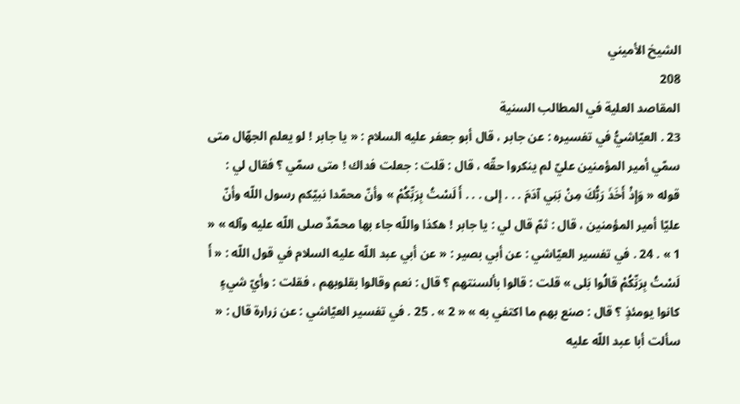الشيخ الأميني
208
المقاصد العلية في المطالب السنية
23 . العيّاشيُّ في تفسيره : عن جابر ، قال أبو جعفر عليه السلام : « يا جابر ! لو يعلم الجهّال متى سمّي أمير المؤمنين عليّ لم ينكروا حقّه ، قال : قلت : جعلت فداك ! متى سمّي ؟ فقال لي : قوله « وَإِذْ أَخَذَ رَبُّكَ مِنْ بَنِي آدَمَ . . . إلى . . . أَ لَسْتُ بِرَبِّكُمْ » وأنّ محمّدا نبيّكم رسول اللّه وأنّ عليّا أمير المؤمنين ، قال : ثمّ قال لي : يا جابر ! هكذا واللّه جاء بها محمّدٌ صلى اللّه عليه وآله » « 1 » . 24 . في تفسير العيّاشي : عن أبي بصير : « عن أبي عبد اللّه عليه السلام في قول اللّه : « أَ لَسْتُ بِرَبِّكُمْ قالُوا بَلى » قلت : قالوا بألسنتهم ؟ قال : نعم وقالوا بقلوبهم ، فقلت : وأيّ شيءٍ كانوا يومئذٍ ؟ قال : صنع بهم ما اكتفي به » « 2 » . 25 . في تفسير العيّاشي : عن زرارة قال : « سألت أبا عبد اللّه عليه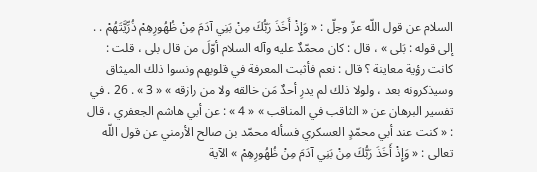السلام عن قول اللّه عزّ وجلّ : « وَإِذْ أَخَذَ رَبُّكَ مِنْ بَنِي آدَمَ مِنْ ظُهُورِهِمْ ذُرِّيَّتَهُمْ . . إلى قوله : بَلى » ، قال : كان محمّدٌ عليه وآله السلام أوّلَ من قال بلى ، قلت : كانت رؤية معاينة ؟ قال : نعم فأثبت المعرفة في قلوبهم ونسوا ذلك الميثاق وسيذكرونه بعد ، ولولا ذلك لم يدرِ أحدٌ مَن خالقه ولا من رازقه » « 3 » . 26 . في تفسير البرهان عن « الثاقب في المناقب » « 4 » : عن أبي هاشم الجعفري ، قال : « كنت عند أبي محمّدٍ العسكري فسأله محمّد بن صالح الأرمني عن قول اللّه تعالى : « وَإِذْ أَخَذَ رَبُّكَ مِنْ بَنِي آدَمَ مِنْ ظُهُورِهِمْ » الآية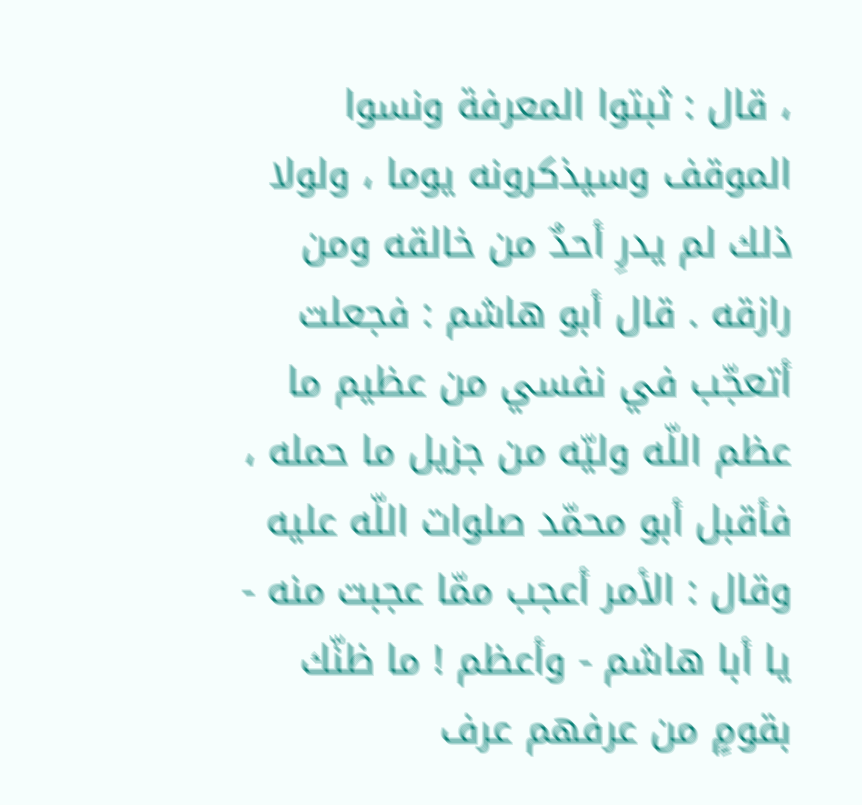، قال : ثبتوا المعرفة ونسوا الموقف وسيذكرونه يوما ، ولولا ذلك لم يدرِ أحدٌ من خالقه ومن رازقه . قال أبو هاشم : فجعلت أتعجّب في نفسي من عظيم ما عظم اللّه وليّه من جزيل ما حمله ، فأقبل أبو محمّد صلوات اللّه عليه وقال : الأمر أعجب ممّا عجبت منه - يا أبا هاشم - وأعظم ! ما ظنّك بقومٍ من عرفهم عرف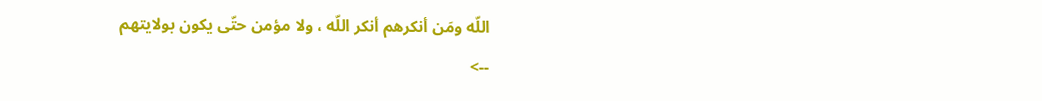اللّه ومَن أنكرهم أنكر اللّه ، ولا مؤمن حتّى يكون بولايتهم
-->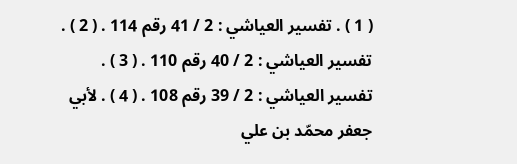( 1 ) . تفسير العياشي : 2 / 41 رقم 114 . ( 2 ) . تفسير العياشي : 2 / 40 رقم 110 . ( 3 ) . تفسير العياشي : 2 / 39 رقم 108 . ( 4 ) . لأبي جعفر محمّد بن علي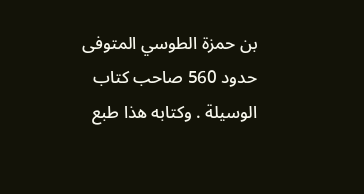بن حمزة الطوسي المتوفى حدود 560 صاحب كتاب الوسيلة . وكتابه هذا طبع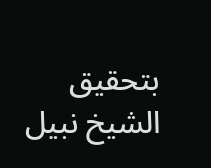بتحقيق الشيخ نبيل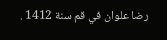رضا علوان في قم سنة 1412 .